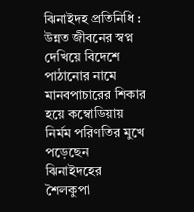ঝিনাইদহ প্রতিনিধি :
উন্নত জীবনের স্বপ্ন দেখিয়ে বিদেশে পাঠানোর নামে মানবপাচারের শিকার হয়ে কম্বোডিয়ায় নির্মম পরিণতির মুখে পড়েছেন ঝিনাইদহের শৈলকুপা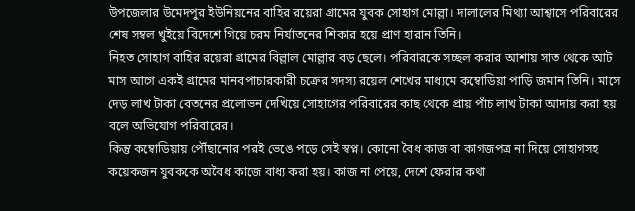উপজেলার উমেদপুর ইউনিয়নের বাহির রয়েরা গ্রামের যুবক সোহাগ মোল্লা। দালালের মিথ্যা আশ্বাসে পরিবারের শেষ সম্বল খুইয়ে বিদেশে গিয়ে চরম নির্যাতনের শিকার হয়ে প্রাণ হারান তিনি।
নিহত সোহাগ বাহির রয়েরা গ্রামের বিল্লাল মোল্লার বড় ছেলে। পরিবারকে সচ্ছল করার আশায় সাত থেকে আট মাস আগে একই গ্রামের মানবপাচারকারী চক্রের সদস্য রয়েল শেখের মাধ্যমে কম্বোডিয়া পাড়ি জমান তিনি। মাসে দেড় লাখ টাকা বেতনের প্রলোভন দেখিয়ে সোহাগের পরিবারের কাছ থেকে প্রায় পাঁচ লাখ টাকা আদায় করা হয় বলে অভিযোগ পরিবারের।
কিন্তু কম্বোডিয়ায় পৌঁছানোর পরই ভেঙে পড়ে সেই স্বপ্ন। কোনো বৈধ কাজ বা কাগজপত্র না দিয়ে সোহাগসহ কয়েকজন যুবককে অবৈধ কাজে বাধ্য করা হয়। কাজ না পেয়ে, দেশে ফেরার কথা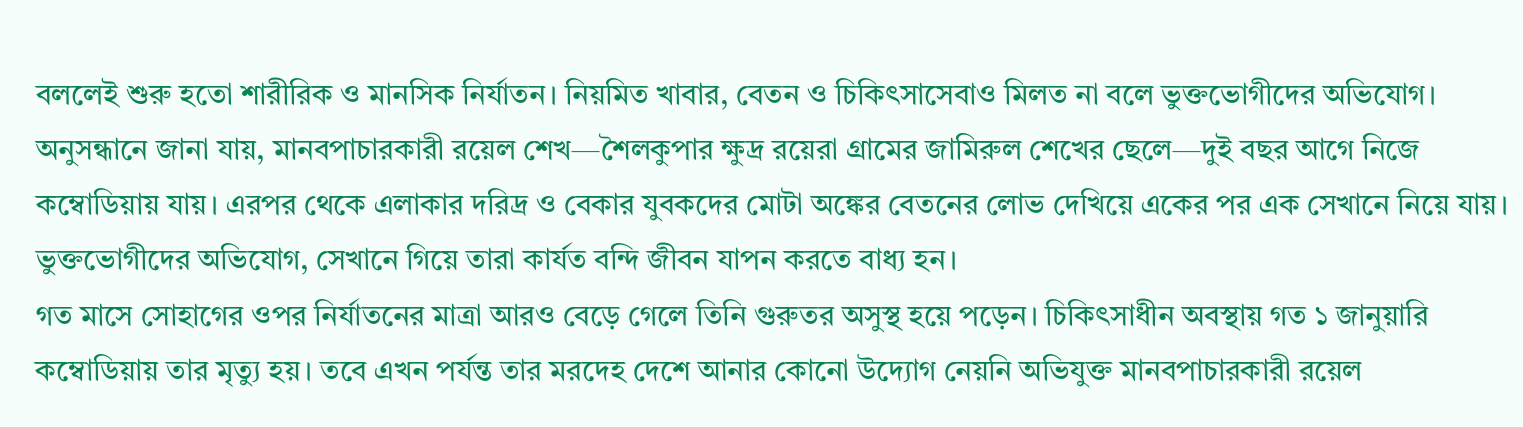বললেই শুরু হতো শারীরিক ও মানসিক নির্যাতন। নিয়মিত খাবার, বেতন ও চিকিৎসাসেবাও মিলত না বলে ভুক্তভোগীদের অভিযোগ।
অনুসন্ধানে জানা যায়, মানবপাচারকারী রয়েল শেখ—শৈলকুপার ক্ষুদ্র রয়েরা গ্রামের জামিরুল শেখের ছেলে—দুই বছর আগে নিজে কম্বোডিয়ায় যায়। এরপর থেকে এলাকার দরিদ্র ও বেকার যুবকদের মোটা অঙ্কের বেতনের লোভ দেখিয়ে একের পর এক সেখানে নিয়ে যায়। ভুক্তভোগীদের অভিযোগ, সেখানে গিয়ে তারা কার্যত বন্দি জীবন যাপন করতে বাধ্য হন।
গত মাসে সোহাগের ওপর নির্যাতনের মাত্রা আরও বেড়ে গেলে তিনি গুরুতর অসুস্থ হয়ে পড়েন। চিকিৎসাধীন অবস্থায় গত ১ জানুয়ারি কম্বোডিয়ায় তার মৃত্যু হয়। তবে এখন পর্যন্ত তার মরদেহ দেশে আনার কোনো উদ্যোগ নেয়নি অভিযুক্ত মানবপাচারকারী রয়েল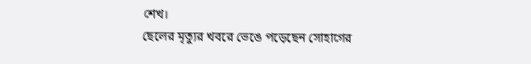শেখ।
ছেলের মৃত্যুর খবরে ভেঙে পড়েছেন সোহাগের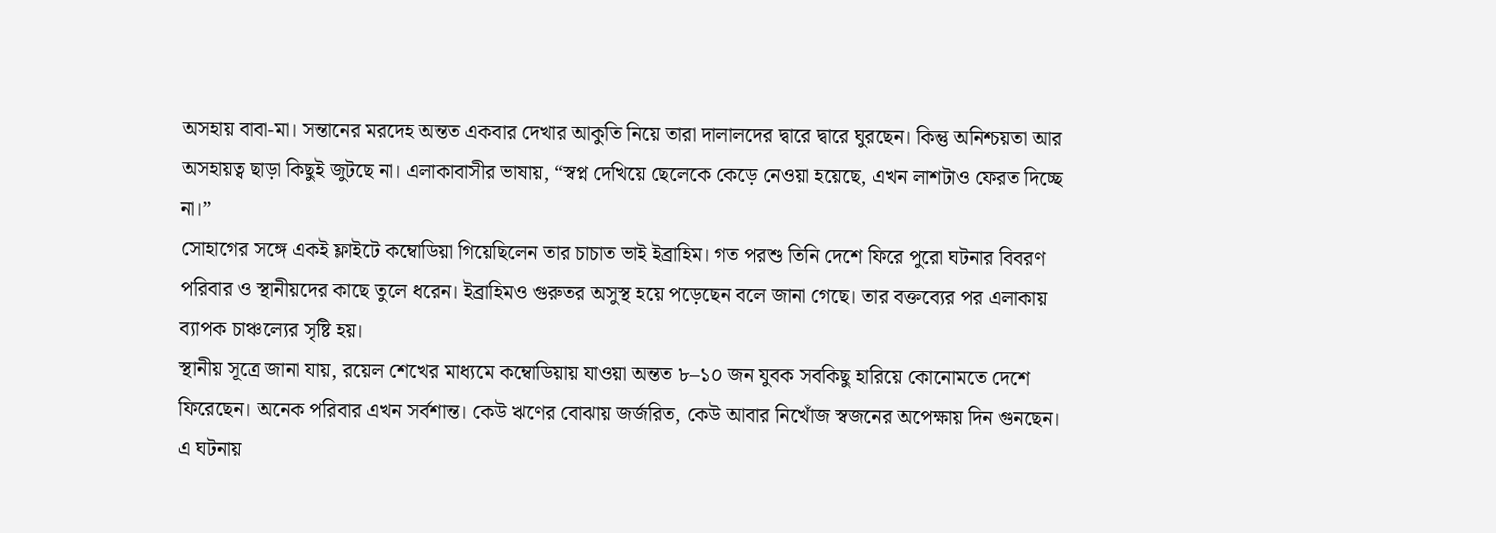অসহায় বাবা-মা। সন্তানের মরদেহ অন্তত একবার দেখার আকুতি নিয়ে তারা দালালদের দ্বারে দ্বারে ঘুরছেন। কিন্তু অনিশ্চয়তা আর অসহায়ত্ব ছাড়া কিছুই জুটছে না। এলাকাবাসীর ভাষায়, “স্বপ্ন দেখিয়ে ছেলেকে কেড়ে নেওয়া হয়েছে, এখন লাশটাও ফেরত দিচ্ছে না।”
সোহাগের সঙ্গে একই ফ্লাইটে কম্বোডিয়া গিয়েছিলেন তার চাচাত ভাই ইব্রাহিম। গত পরশু তিনি দেশে ফিরে পুরো ঘটনার বিবরণ পরিবার ও স্থানীয়দের কাছে তুলে ধরেন। ইব্রাহিমও গুরুতর অসুস্থ হয়ে পড়েছেন বলে জানা গেছে। তার বক্তব্যের পর এলাকায় ব্যাপক চাঞ্চল্যের সৃষ্টি হয়।
স্থানীয় সূত্রে জানা যায়, রয়েল শেখের মাধ্যমে কম্বোডিয়ায় যাওয়া অন্তত ৮–১০ জন যুবক সবকিছু হারিয়ে কোনোমতে দেশে ফিরেছেন। অনেক পরিবার এখন সর্বশান্ত। কেউ ঋণের বোঝায় জর্জরিত, কেউ আবার নিখোঁজ স্বজনের অপেক্ষায় দিন গুনছেন।
এ ঘটনায়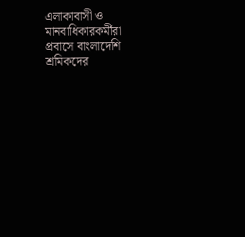এলাকাবাসী ও মানবাধিকারকর্মীরা প্রবাসে বাংলাদেশি শ্রমিকদের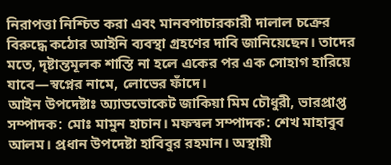নিরাপত্তা নিশ্চিত করা এবং মানবপাচারকারী দালাল চক্রের বিরুদ্ধে কঠোর আইনি ব্যবস্থা গ্রহণের দাবি জানিয়েছেন। তাদের মতে, দৃষ্টান্তমূলক শাস্তি না হলে একের পর এক সোহাগ হারিয়ে যাবে—স্বপ্নের নামে, লোভের ফাঁদে।
আইন উপদেষ্টাঃ অ্যাডভোকেট জাকিয়া মিম চৌধুরী, ভারপ্রাপ্ত সম্পাদক: মোঃ মামুন হাচান। মফস্বল সম্পাদক: শেখ মাহাবুব আলম। প্রধান উপদেষ্টা হাবিবুর রহমান। অস্থায়ী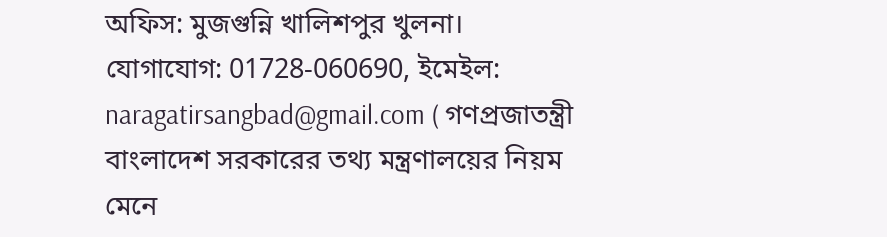অফিস: মুজগুন্নি খালিশপুর খুলনা। যোগাযোগ: 01728-060690, ইমেইল: naragatirsangbad@gmail.com ( গণপ্রজাতন্ত্রী বাংলাদেশ সরকারের তথ্য মন্ত্রণালয়ের নিয়ম মেনে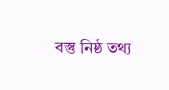বস্তু নিষ্ঠ তথ্য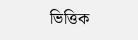ভিত্তিক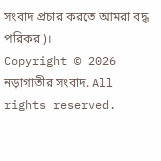সংবাদ প্রচার করতে আমরা বদ্ধ পরিকর )।
Copyright © 2026 নড়াগাতীর সংবাদ. All rights reserved.